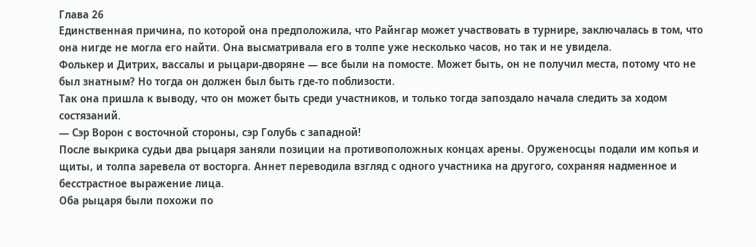Глава 26
Единственная причина, по которой она предположила, что Райнгар может участвовать в турнире, заключалась в том, что она нигде не могла его найти. Она высматривала его в толпе уже несколько часов, но так и не увидела.
Фолькер и Дитрих, вассалы и рыцари-дворяне — все были на помосте. Может быть, он не получил места, потому что не был знатным? Но тогда он должен был быть где-то поблизости.
Так она пришла к выводу, что он может быть среди участников, и только тогда запоздало начала следить за ходом состязаний.
— Сэр Ворон с восточной стороны, сэр Голубь с западной!
После выкрика судьи два рыцаря заняли позиции на противоположных концах арены. Оруженосцы подали им копья и щиты, и толпа заревела от восторга. Аннет переводила взгляд с одного участника на другого, сохраняя надменное и бесстрастное выражение лица.
Оба рыцаря были похожи по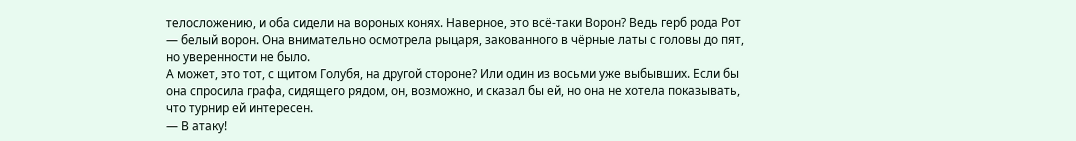телосложению, и оба сидели на вороных конях. Наверное, это всё-таки Ворон? Ведь герб рода Рот — белый ворон. Она внимательно осмотрела рыцаря, закованного в чёрные латы с головы до пят, но уверенности не было.
А может, это тот, с щитом Голубя, на другой стороне? Или один из восьми уже выбывших. Если бы она спросила графа, сидящего рядом, он, возможно, и сказал бы ей, но она не хотела показывать, что турнир ей интересен.
— В атаку!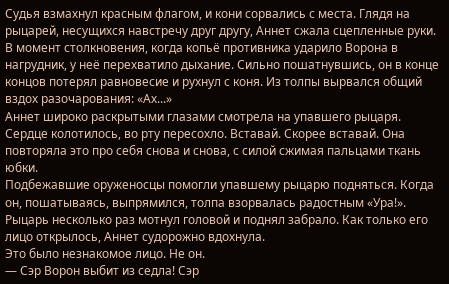Судья взмахнул красным флагом, и кони сорвались с места. Глядя на рыцарей, несущихся навстречу друг другу, Аннет сжала сцепленные руки. В момент столкновения, когда копьё противника ударило Ворона в нагрудник, у неё перехватило дыхание. Сильно пошатнувшись, он в конце концов потерял равновесие и рухнул с коня. Из толпы вырвался общий вздох разочарования: «Ах...»
Аннет широко раскрытыми глазами смотрела на упавшего рыцаря. Сердце колотилось, во рту пересохло. Вставай. Скорее вставай. Она повторяла это про себя снова и снова, с силой сжимая пальцами ткань юбки.
Подбежавшие оруженосцы помогли упавшему рыцарю подняться. Когда он, пошатываясь, выпрямился, толпа взорвалась радостным «Ура!». Рыцарь несколько раз мотнул головой и поднял забрало. Как только его лицо открылось, Аннет судорожно вдохнула.
Это было незнакомое лицо. Не он.
— Сэр Ворон выбит из седла! Сэр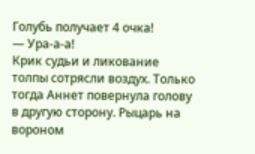Голубь получает 4 очка!
— Ура-а-а!
Крик судьи и ликование толпы сотрясли воздух. Только тогда Аннет повернула голову в другую сторону. Рыцарь на вороном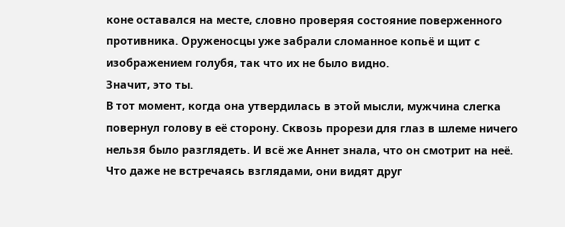коне оставался на месте, словно проверяя состояние поверженного противника. Оруженосцы уже забрали сломанное копьё и щит с изображением голубя, так что их не было видно.
Значит, это ты.
В тот момент, когда она утвердилась в этой мысли, мужчина слегка повернул голову в её сторону. Сквозь прорези для глаз в шлеме ничего нельзя было разглядеть. И всё же Аннет знала, что он смотрит на неё. Что даже не встречаясь взглядами, они видят друг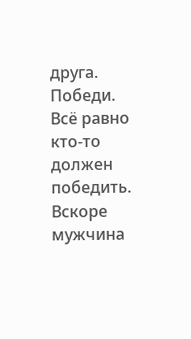друга.
Победи. Всё равно кто-то должен победить.
Вскоре мужчина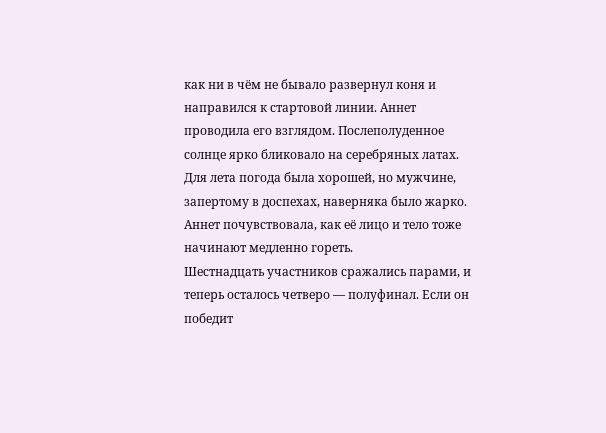как ни в чём не бывало развернул коня и направился к стартовой линии. Аннет проводила его взглядом. Послеполуденное солнце ярко бликовало на серебряных латах. Для лета погода была хорошей, но мужчине, запертому в доспехах, наверняка было жарко.
Аннет почувствовала, как её лицо и тело тоже начинают медленно гореть.
Шестнадцать участников сражались парами, и теперь осталось четверо — полуфинал. Если он победит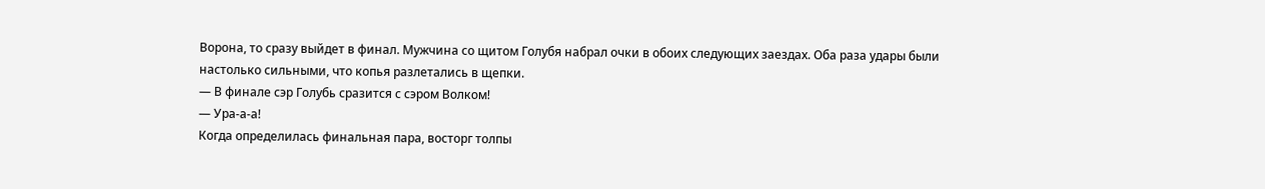Ворона, то сразу выйдет в финал. Мужчина со щитом Голубя набрал очки в обоих следующих заездах. Оба раза удары были настолько сильными, что копья разлетались в щепки.
— В финале сэр Голубь сразится с сэром Волком!
— Ура-а-а!
Когда определилась финальная пара, восторг толпы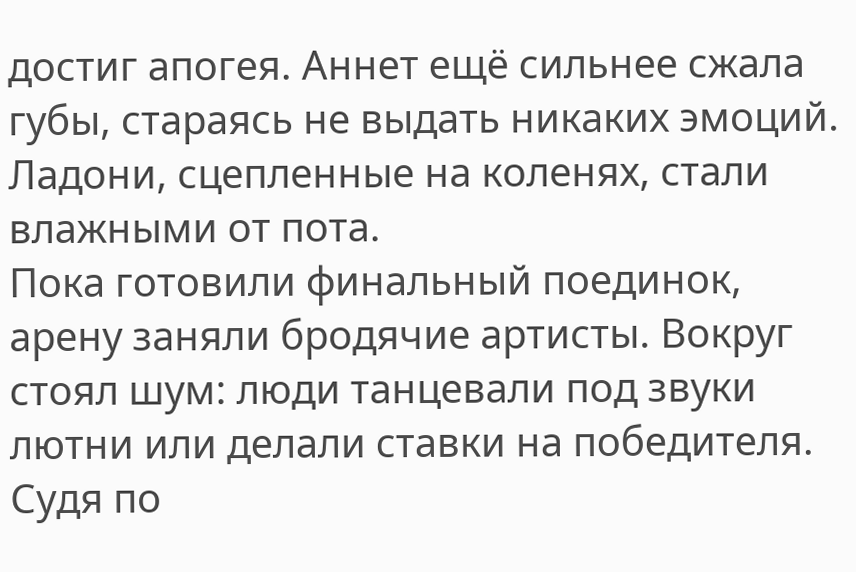достиг апогея. Аннет ещё сильнее сжала губы, стараясь не выдать никаких эмоций. Ладони, сцепленные на коленях, стали влажными от пота.
Пока готовили финальный поединок, арену заняли бродячие артисты. Вокруг стоял шум: люди танцевали под звуки лютни или делали ставки на победителя.
Судя по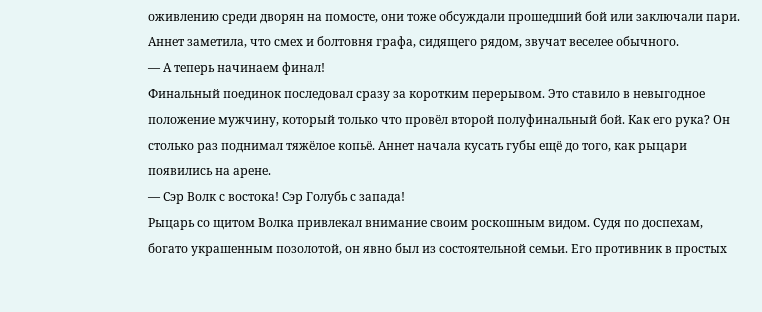оживлению среди дворян на помосте, они тоже обсуждали прошедший бой или заключали пари. Аннет заметила, что смех и болтовня графа, сидящего рядом, звучат веселее обычного.
— А теперь начинаем финал!
Финальный поединок последовал сразу за коротким перерывом. Это ставило в невыгодное положение мужчину, который только что провёл второй полуфинальный бой. Как его рука? Он столько раз поднимал тяжёлое копьё. Аннет начала кусать губы ещё до того, как рыцари появились на арене.
— Сэр Волк с востока! Сэр Голубь с запада!
Рыцарь со щитом Волка привлекал внимание своим роскошным видом. Судя по доспехам, богато украшенным позолотой, он явно был из состоятельной семьи. Его противник в простых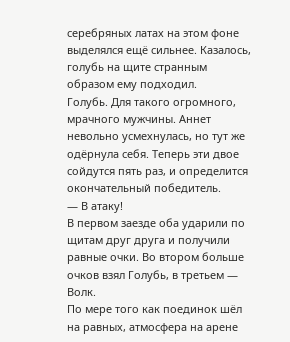серебряных латах на этом фоне выделялся ещё сильнее. Казалось, голубь на щите странным образом ему подходил.
Голубь. Для такого огромного, мрачного мужчины. Аннет невольно усмехнулась, но тут же одёрнула себя. Теперь эти двое сойдутся пять раз, и определится окончательный победитель.
— В атаку!
В первом заезде оба ударили по щитам друг друга и получили равные очки. Во втором больше очков взял Голубь, в третьем — Волк.
По мере того как поединок шёл на равных, атмосфера на арене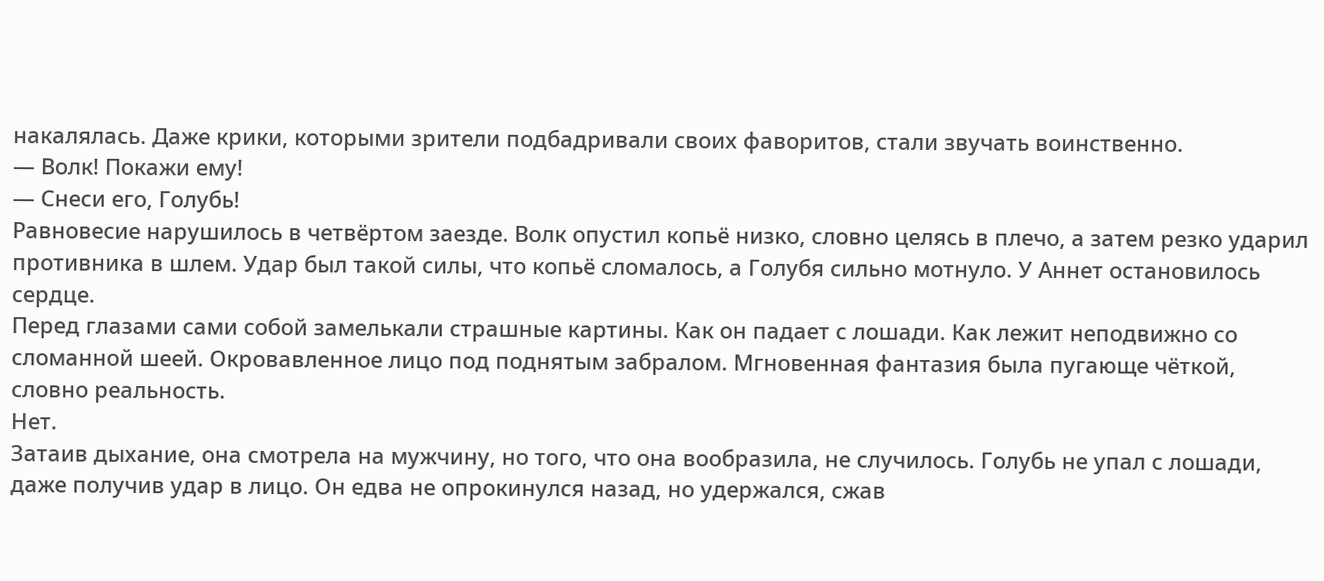накалялась. Даже крики, которыми зрители подбадривали своих фаворитов, стали звучать воинственно.
— Волк! Покажи ему!
— Снеси его, Голубь!
Равновесие нарушилось в четвёртом заезде. Волк опустил копьё низко, словно целясь в плечо, а затем резко ударил противника в шлем. Удар был такой силы, что копьё сломалось, а Голубя сильно мотнуло. У Аннет остановилось сердце.
Перед глазами сами собой замелькали страшные картины. Как он падает с лошади. Как лежит неподвижно со сломанной шеей. Окровавленное лицо под поднятым забралом. Мгновенная фантазия была пугающе чёткой, словно реальность.
Нет.
Затаив дыхание, она смотрела на мужчину, но того, что она вообразила, не случилось. Голубь не упал с лошади, даже получив удар в лицо. Он едва не опрокинулся назад, но удержался, сжав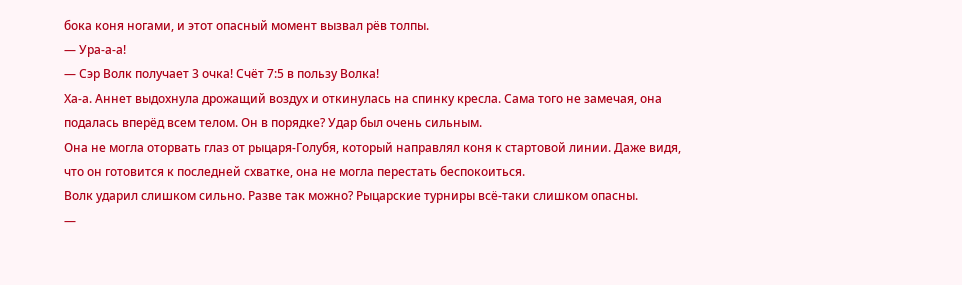бока коня ногами, и этот опасный момент вызвал рёв толпы.
— Ура-а-а!
— Сэр Волк получает 3 очка! Счёт 7:5 в пользу Волка!
Ха-а. Аннет выдохнула дрожащий воздух и откинулась на спинку кресла. Сама того не замечая, она подалась вперёд всем телом. Он в порядке? Удар был очень сильным.
Она не могла оторвать глаз от рыцаря-Голубя, который направлял коня к стартовой линии. Даже видя, что он готовится к последней схватке, она не могла перестать беспокоиться.
Волк ударил слишком сильно. Разве так можно? Рыцарские турниры всё-таки слишком опасны.
—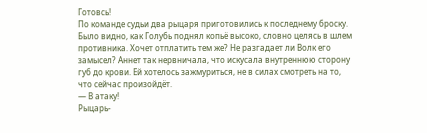Готовсь!
По команде судьи два рыцаря приготовились к последнему броску. Было видно, как Голубь поднял копьё высоко, словно целясь в шлем противника. Хочет отплатить тем же? Не разгадает ли Волк его замысел? Аннет так нервничала, что искусала внутреннюю сторону губ до крови. Ей хотелось зажмуриться, не в силах смотреть на то, что сейчас произойдёт.
— В атаку!
Рыцарь-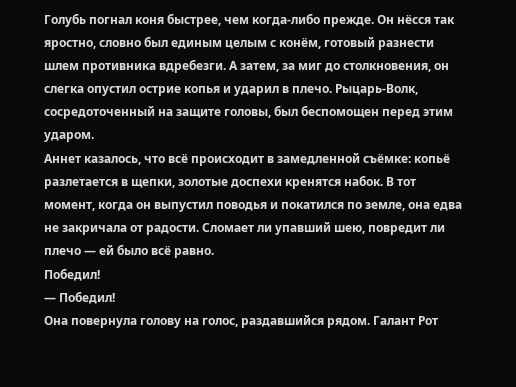Голубь погнал коня быстрее, чем когда-либо прежде. Он нёсся так яростно, словно был единым целым с конём, готовый разнести шлем противника вдребезги. А затем, за миг до столкновения, он слегка опустил острие копья и ударил в плечо. Рыцарь-Волк, сосредоточенный на защите головы, был беспомощен перед этим ударом.
Аннет казалось, что всё происходит в замедленной съёмке: копьё разлетается в щепки, золотые доспехи кренятся набок. В тот момент, когда он выпустил поводья и покатился по земле, она едва не закричала от радости. Сломает ли упавший шею, повредит ли плечо — ей было всё равно.
Победил!
— Победил!
Она повернула голову на голос, раздавшийся рядом. Галант Рот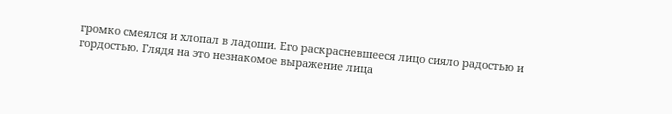громко смеялся и хлопал в ладоши. Его раскрасневшееся лицо сияло радостью и гордостью. Глядя на это незнакомое выражение лица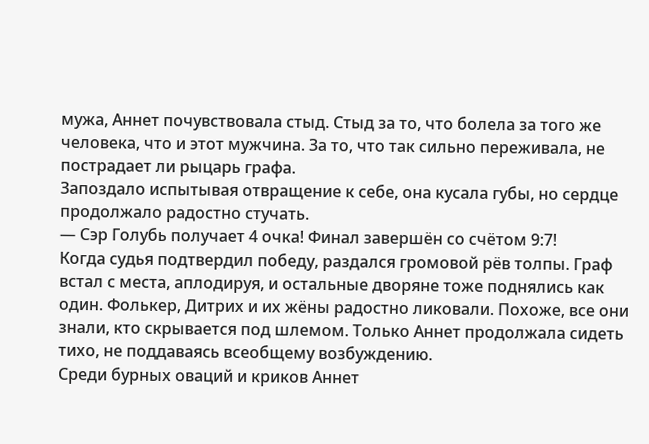мужа, Аннет почувствовала стыд. Стыд за то, что болела за того же человека, что и этот мужчина. За то, что так сильно переживала, не пострадает ли рыцарь графа.
Запоздало испытывая отвращение к себе, она кусала губы, но сердце продолжало радостно стучать.
— Сэр Голубь получает 4 очка! Финал завершён со счётом 9:7!
Когда судья подтвердил победу, раздался громовой рёв толпы. Граф встал с места, аплодируя, и остальные дворяне тоже поднялись как один. Фолькер, Дитрих и их жёны радостно ликовали. Похоже, все они знали, кто скрывается под шлемом. Только Аннет продолжала сидеть тихо, не поддаваясь всеобщему возбуждению.
Среди бурных оваций и криков Аннет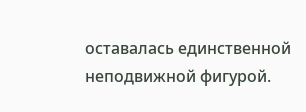оставалась единственной неподвижной фигурой.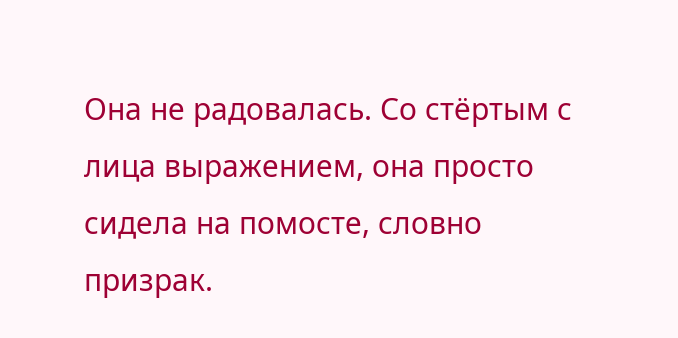Она не радовалась. Со стёртым с лица выражением, она просто сидела на помосте, словно призрак.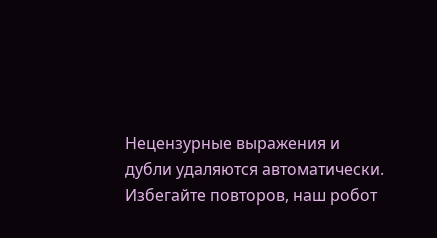Нецензурные выражения и дубли удаляются автоматически. Избегайте повторов, наш робот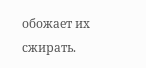обожает их сжирать.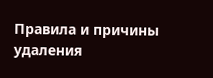Правила и причины удаления